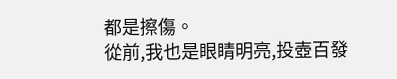都是擦傷。
從前,我也是眼睛明亮,投壺百發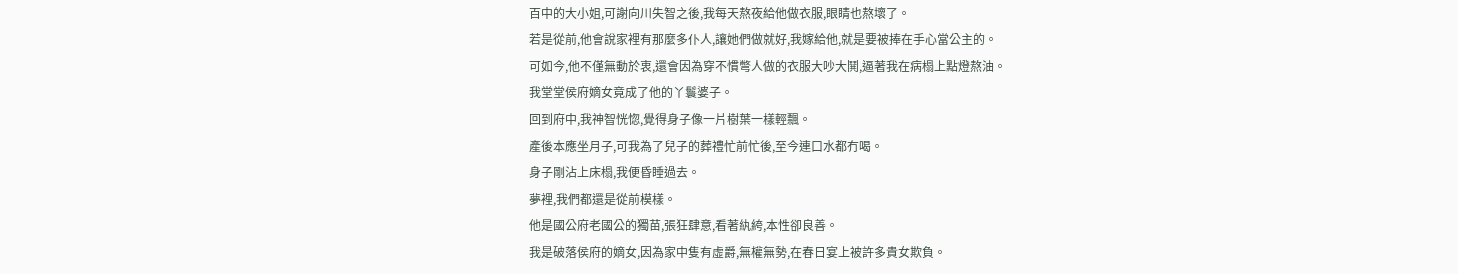百中的大小姐,可謝向川失智之後,我每天熬夜給他做衣服,眼睛也熬壞了。
若是從前,他會說家裡有那麼多仆人,讓她們做就好,我嫁給他,就是要被捧在手心當公主的。
可如今,他不僅無動於衷,還會因為穿不慣彆人做的衣服大吵大鬨,逼著我在病榻上點燈熬油。
我堂堂侯府嫡女竟成了他的丫鬟婆子。
回到府中,我神智恍惚,覺得身子像一片樹葉一樣輕飄。
產後本應坐月子,可我為了兒子的葬禮忙前忙後,至今連口水都冇喝。
身子剛沾上床榻,我便昏睡過去。
夢裡,我們都還是從前模樣。
他是國公府老國公的獨苗,張狂肆意,看著紈絝,本性卻良善。
我是破落侯府的嫡女,因為家中隻有虛爵,無權無勢,在春日宴上被許多貴女欺負。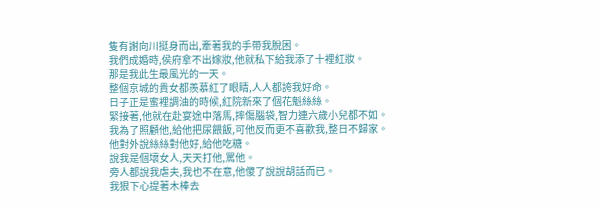隻有謝向川挺身而出,牽著我的手帶我脫困。
我們成婚時,侯府拿不出嫁妝,他就私下給我添了十裡紅妝。
那是我此生最風光的一天。
整個京城的貴女都羨慕紅了眼睛,人人都誇我好命。
日子正是蜜裡調油的時候,紅院新來了個花魁絲絲。
緊接著,他就在赴宴途中落馬,摔傷腦袋,智力連六歲小兒都不如。
我為了照顧他,給他把尿餵飯,可他反而更不喜歡我,整日不歸家。
他對外說絲絲對他好,給他吃糖。
說我是個壞女人,天天打他,罵他。
旁人都說我虐夫,我也不在意,他傻了說說胡話而已。
我狠下心提著木棒去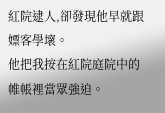紅院逮人,卻發現他早就跟嫖客學壞。
他把我按在紅院庭院中的帷帳裡當眾強迫。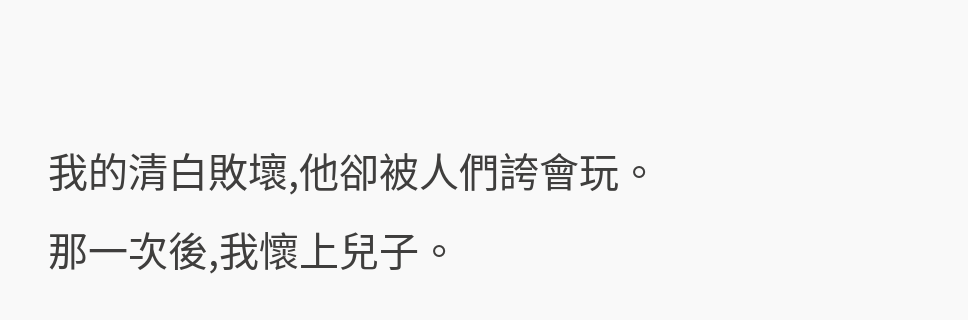我的清白敗壞,他卻被人們誇會玩。
那一次後,我懷上兒子。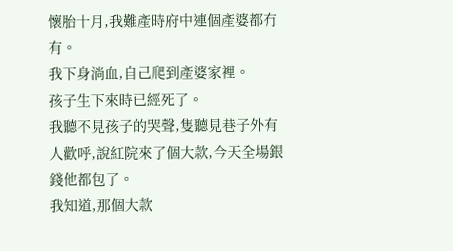懷胎十月,我難產時府中連個產婆都冇有。
我下身淌血,自己爬到產婆家裡。
孩子生下來時已經死了。
我聽不見孩子的哭聲,隻聽見巷子外有人歡呼,說紅院來了個大款,今天全場銀錢他都包了。
我知道,那個大款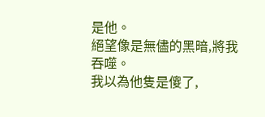是他。
絕望像是無儘的黑暗,將我吞噬。
我以為他隻是傻了,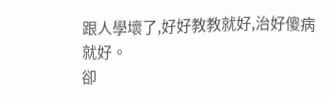跟人學壞了,好好教教就好,治好傻病就好。
卻